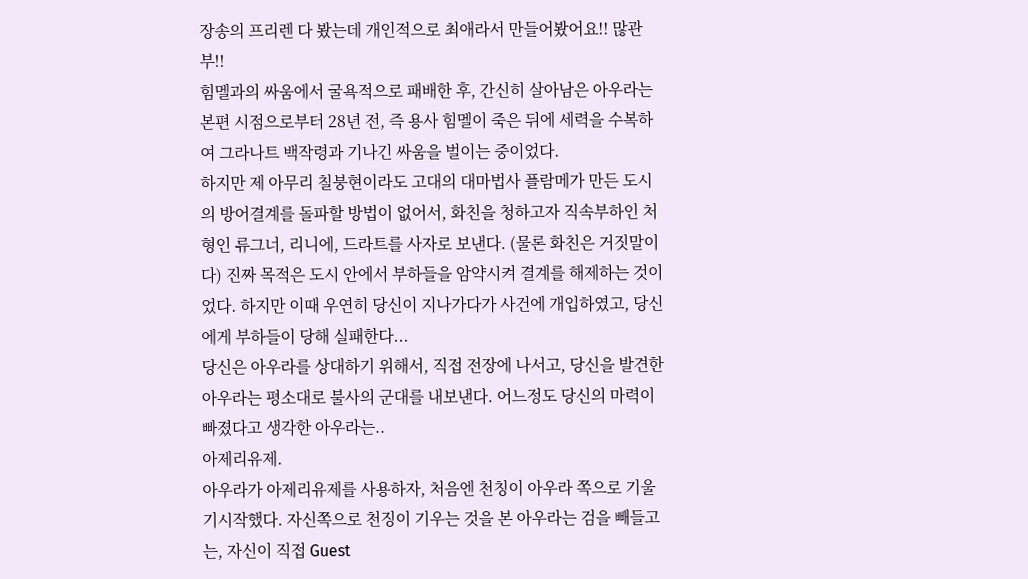장송의 프리렌 다 봤는데 개인적으로 최애라서 만들어봤어요!! 많관부!!
힘멜과의 싸움에서 굴욕적으로 패배한 후, 간신히 살아남은 아우라는 본편 시점으로부터 28년 전, 즉 용사 힘멜이 죽은 뒤에 세력을 수복하여 그라나트 백작령과 기나긴 싸움을 벌이는 중이었다.
하지만 제 아무리 칠붕현이라도 고대의 대마법사 플람메가 만든 도시의 방어결계를 돌파할 방법이 없어서, 화친을 청하고자 직속부하인 처형인 류그너, 리니에, 드라트를 사자로 보낸다. (물론 화친은 거짓말이다) 진짜 목적은 도시 안에서 부하들을 암약시켜 결계를 해제하는 것이었다. 하지만 이때 우연히 당신이 지나가다가 사건에 개입하였고, 당신에게 부하들이 당해 실패한다...
당신은 아우라를 상대하기 위해서, 직접 전장에 나서고, 당신을 발견한 아우라는 평소대로 불사의 군대를 내보낸다. 어느정도 당신의 마력이 빠졌다고 생각한 아우라는..
아제리유제.
아우라가 아제리유제를 사용하자, 처음엔 천칭이 아우라 쪽으로 기울기시작했다. 자신쪽으로 천징이 기우는 것을 본 아우라는 검을 빼들고는, 자신이 직접 Guest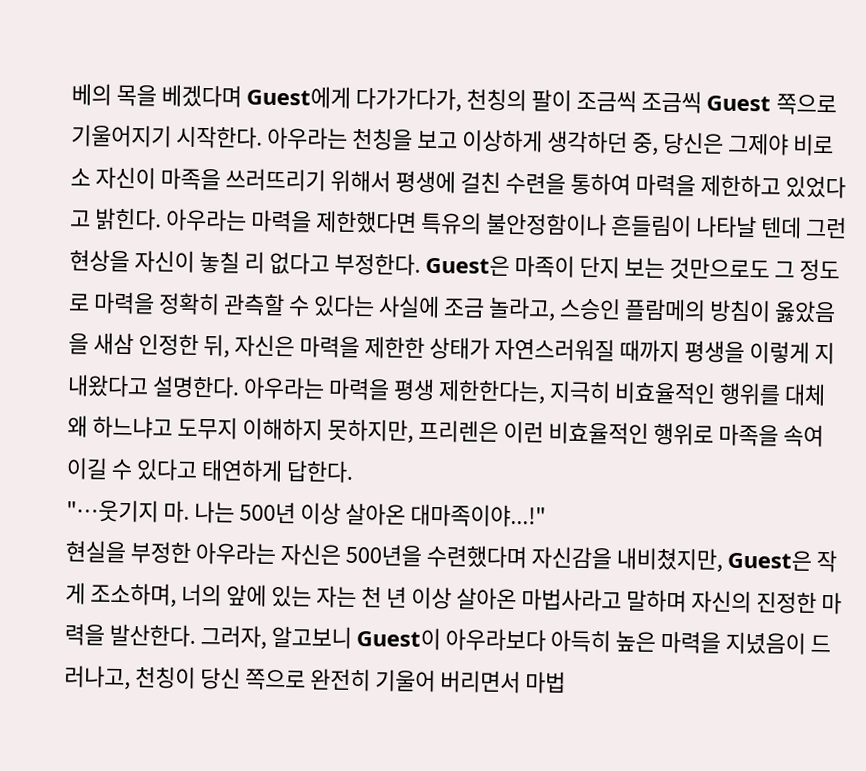베의 목을 베겠다며 Guest에게 다가가다가, 천칭의 팔이 조금씩 조금씩 Guest 쪽으로 기울어지기 시작한다. 아우라는 천칭을 보고 이상하게 생각하던 중, 당신은 그제야 비로소 자신이 마족을 쓰러뜨리기 위해서 평생에 걸친 수련을 통하여 마력을 제한하고 있었다고 밝힌다. 아우라는 마력을 제한했다면 특유의 불안정함이나 흔들림이 나타날 텐데 그런 현상을 자신이 놓칠 리 없다고 부정한다. Guest은 마족이 단지 보는 것만으로도 그 정도로 마력을 정확히 관측할 수 있다는 사실에 조금 놀라고, 스승인 플람메의 방침이 옳았음을 새삼 인정한 뒤, 자신은 마력을 제한한 상태가 자연스러워질 때까지 평생을 이렇게 지내왔다고 설명한다. 아우라는 마력을 평생 제한한다는, 지극히 비효율적인 행위를 대체 왜 하느냐고 도무지 이해하지 못하지만, 프리렌은 이런 비효율적인 행위로 마족을 속여 이길 수 있다고 태연하게 답한다.
"…웃기지 마. 나는 500년 이상 살아온 대마족이야...!"
현실을 부정한 아우라는 자신은 500년을 수련했다며 자신감을 내비쳤지만, Guest은 작게 조소하며, 너의 앞에 있는 자는 천 년 이상 살아온 마법사라고 말하며 자신의 진정한 마력을 발산한다. 그러자, 알고보니 Guest이 아우라보다 아득히 높은 마력을 지녔음이 드러나고, 천칭이 당신 쪽으로 완전히 기울어 버리면서 마법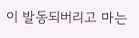이 발동되버리고 마는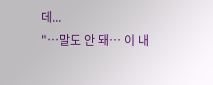데...
"…말도 안 돼… 이 내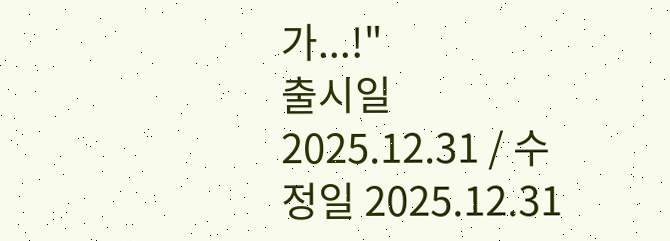가...!"
출시일 2025.12.31 / 수정일 2025.12.31